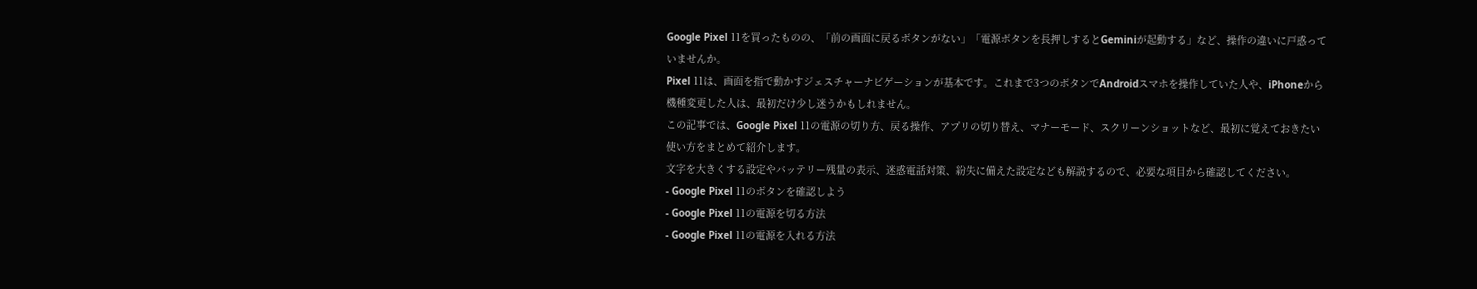Google Pixel 11を買ったものの、「前の画面に戻るボタンがない」「電源ボタンを長押しするとGeminiが起動する」など、操作の違いに戸惑っていませんか。
Pixel 11は、画面を指で動かすジェスチャーナビゲーションが基本です。これまで3つのボタンでAndroidスマホを操作していた人や、iPhoneから機種変更した人は、最初だけ少し迷うかもしれません。
この記事では、Google Pixel 11の電源の切り方、戻る操作、アプリの切り替え、マナーモード、スクリーンショットなど、最初に覚えておきたい使い方をまとめて紹介します。
文字を大きくする設定やバッテリー残量の表示、迷惑電話対策、紛失に備えた設定なども解説するので、必要な項目から確認してください。
- Google Pixel 11のボタンを確認しよう
- Google Pixel 11の電源を切る方法
- Google Pixel 11の電源を入れる方法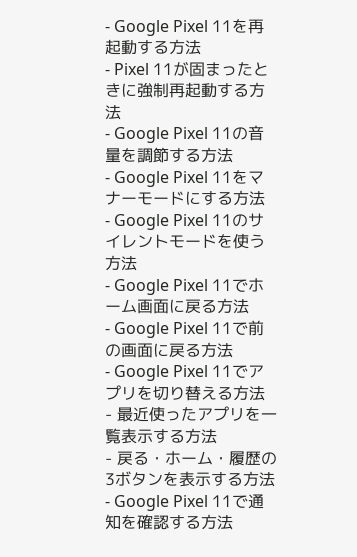- Google Pixel 11を再起動する方法
- Pixel 11が固まったときに強制再起動する方法
- Google Pixel 11の音量を調節する方法
- Google Pixel 11をマナーモードにする方法
- Google Pixel 11のサイレントモードを使う方法
- Google Pixel 11でホーム画面に戻る方法
- Google Pixel 11で前の画面に戻る方法
- Google Pixel 11でアプリを切り替える方法
- 最近使ったアプリを一覧表示する方法
- 戻る・ホーム・履歴の3ボタンを表示する方法
- Google Pixel 11で通知を確認する方法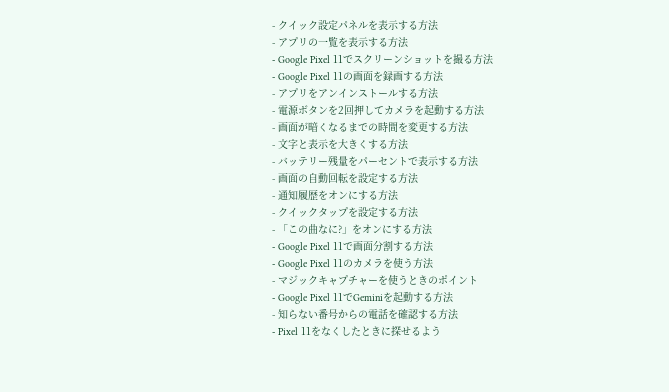- クイック設定パネルを表示する方法
- アプリの一覧を表示する方法
- Google Pixel 11でスクリーンショットを撮る方法
- Google Pixel 11の画面を録画する方法
- アプリをアンインストールする方法
- 電源ボタンを2回押してカメラを起動する方法
- 画面が暗くなるまでの時間を変更する方法
- 文字と表示を大きくする方法
- バッテリー残量をパーセントで表示する方法
- 画面の自動回転を設定する方法
- 通知履歴をオンにする方法
- クイックタップを設定する方法
- 「この曲なに?」をオンにする方法
- Google Pixel 11で画面分割する方法
- Google Pixel 11のカメラを使う方法
- マジックキャプチャーを使うときのポイント
- Google Pixel 11でGeminiを起動する方法
- 知らない番号からの電話を確認する方法
- Pixel 11をなくしたときに探せるよう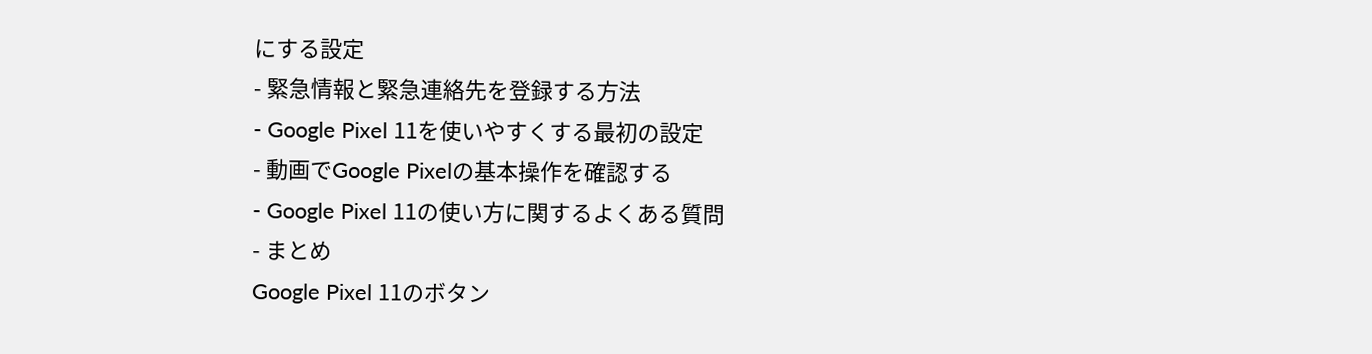にする設定
- 緊急情報と緊急連絡先を登録する方法
- Google Pixel 11を使いやすくする最初の設定
- 動画でGoogle Pixelの基本操作を確認する
- Google Pixel 11の使い方に関するよくある質問
- まとめ
Google Pixel 11のボタン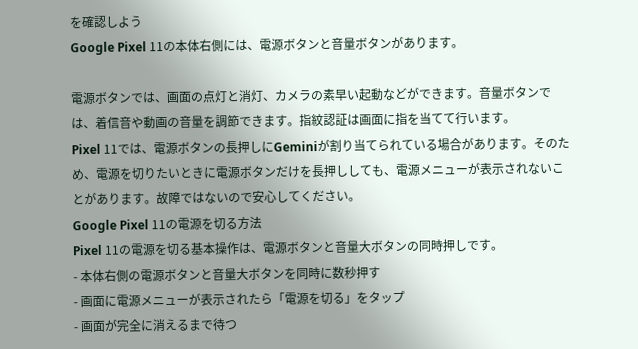を確認しよう
Google Pixel 11の本体右側には、電源ボタンと音量ボタンがあります。

電源ボタンでは、画面の点灯と消灯、カメラの素早い起動などができます。音量ボタンでは、着信音や動画の音量を調節できます。指紋認証は画面に指を当てて行います。
Pixel 11では、電源ボタンの長押しにGeminiが割り当てられている場合があります。そのため、電源を切りたいときに電源ボタンだけを長押ししても、電源メニューが表示されないことがあります。故障ではないので安心してください。
Google Pixel 11の電源を切る方法
Pixel 11の電源を切る基本操作は、電源ボタンと音量大ボタンの同時押しです。
- 本体右側の電源ボタンと音量大ボタンを同時に数秒押す
- 画面に電源メニューが表示されたら「電源を切る」をタップ
- 画面が完全に消えるまで待つ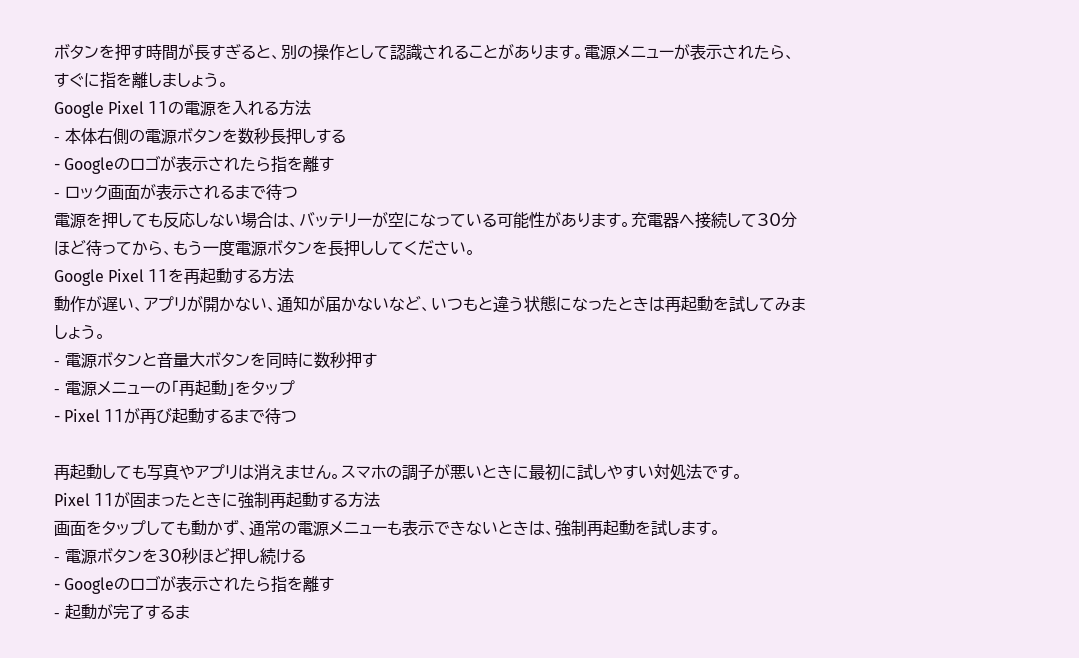ボタンを押す時間が長すぎると、別の操作として認識されることがあります。電源メニューが表示されたら、すぐに指を離しましょう。
Google Pixel 11の電源を入れる方法
- 本体右側の電源ボタンを数秒長押しする
- Googleのロゴが表示されたら指を離す
- ロック画面が表示されるまで待つ
電源を押しても反応しない場合は、バッテリーが空になっている可能性があります。充電器へ接続して30分ほど待ってから、もう一度電源ボタンを長押ししてください。
Google Pixel 11を再起動する方法
動作が遅い、アプリが開かない、通知が届かないなど、いつもと違う状態になったときは再起動を試してみましょう。
- 電源ボタンと音量大ボタンを同時に数秒押す
- 電源メニューの「再起動」をタップ
- Pixel 11が再び起動するまで待つ

再起動しても写真やアプリは消えません。スマホの調子が悪いときに最初に試しやすい対処法です。
Pixel 11が固まったときに強制再起動する方法
画面をタップしても動かず、通常の電源メニューも表示できないときは、強制再起動を試します。
- 電源ボタンを30秒ほど押し続ける
- Googleのロゴが表示されたら指を離す
- 起動が完了するま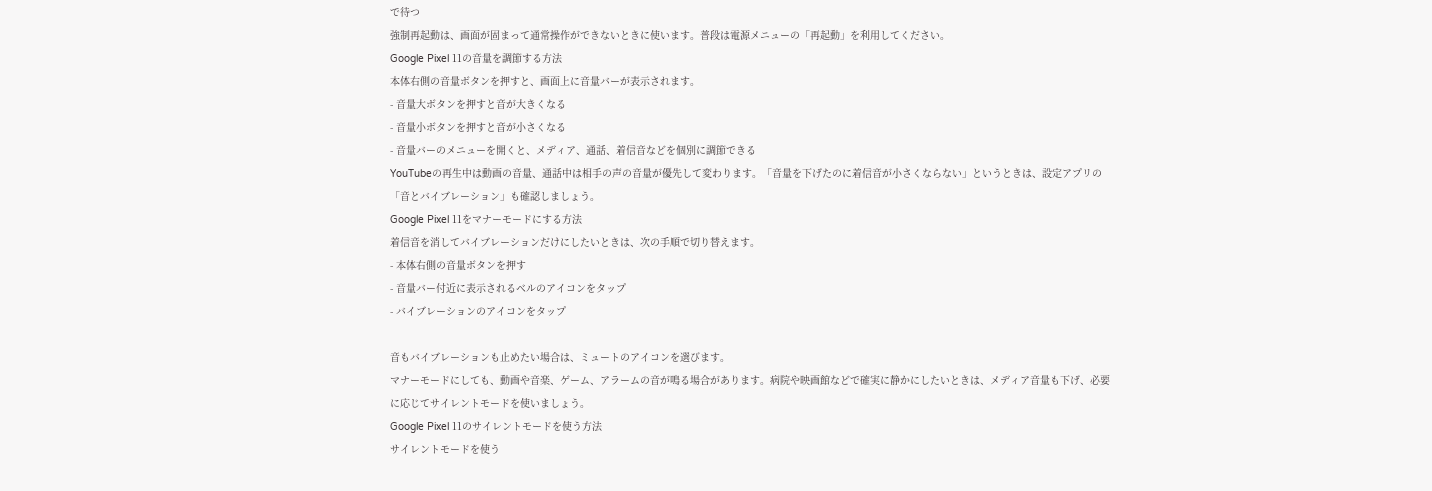で待つ
強制再起動は、画面が固まって通常操作ができないときに使います。普段は電源メニューの「再起動」を利用してください。
Google Pixel 11の音量を調節する方法
本体右側の音量ボタンを押すと、画面上に音量バーが表示されます。
- 音量大ボタンを押すと音が大きくなる
- 音量小ボタンを押すと音が小さくなる
- 音量バーのメニューを開くと、メディア、通話、着信音などを個別に調節できる
YouTubeの再生中は動画の音量、通話中は相手の声の音量が優先して変わります。「音量を下げたのに着信音が小さくならない」というときは、設定アプリの「音とバイブレーション」も確認しましょう。
Google Pixel 11をマナーモードにする方法
着信音を消してバイブレーションだけにしたいときは、次の手順で切り替えます。
- 本体右側の音量ボタンを押す
- 音量バー付近に表示されるベルのアイコンをタップ
- バイブレーションのアイコンをタップ

音もバイブレーションも止めたい場合は、ミュートのアイコンを選びます。
マナーモードにしても、動画や音楽、ゲーム、アラームの音が鳴る場合があります。病院や映画館などで確実に静かにしたいときは、メディア音量も下げ、必要に応じてサイレントモードを使いましょう。
Google Pixel 11のサイレントモードを使う方法
サイレントモードを使う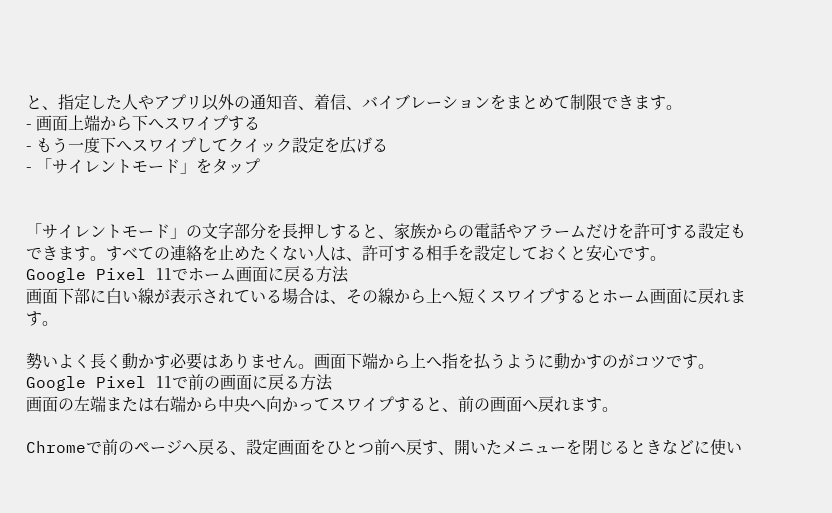と、指定した人やアプリ以外の通知音、着信、バイブレーションをまとめて制限できます。
- 画面上端から下へスワイプする
- もう一度下へスワイプしてクイック設定を広げる
- 「サイレントモード」をタップ


「サイレントモード」の文字部分を長押しすると、家族からの電話やアラームだけを許可する設定もできます。すべての連絡を止めたくない人は、許可する相手を設定しておくと安心です。
Google Pixel 11でホーム画面に戻る方法
画面下部に白い線が表示されている場合は、その線から上へ短くスワイプするとホーム画面に戻れます。

勢いよく長く動かす必要はありません。画面下端から上へ指を払うように動かすのがコツです。
Google Pixel 11で前の画面に戻る方法
画面の左端または右端から中央へ向かってスワイプすると、前の画面へ戻れます。

Chromeで前のページへ戻る、設定画面をひとつ前へ戻す、開いたメニューを閉じるときなどに使い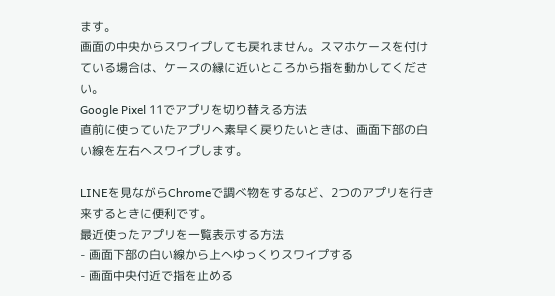ます。
画面の中央からスワイプしても戻れません。スマホケースを付けている場合は、ケースの縁に近いところから指を動かしてください。
Google Pixel 11でアプリを切り替える方法
直前に使っていたアプリへ素早く戻りたいときは、画面下部の白い線を左右へスワイプします。

LINEを見ながらChromeで調べ物をするなど、2つのアプリを行き来するときに便利です。
最近使ったアプリを一覧表示する方法
- 画面下部の白い線から上へゆっくりスワイプする
- 画面中央付近で指を止める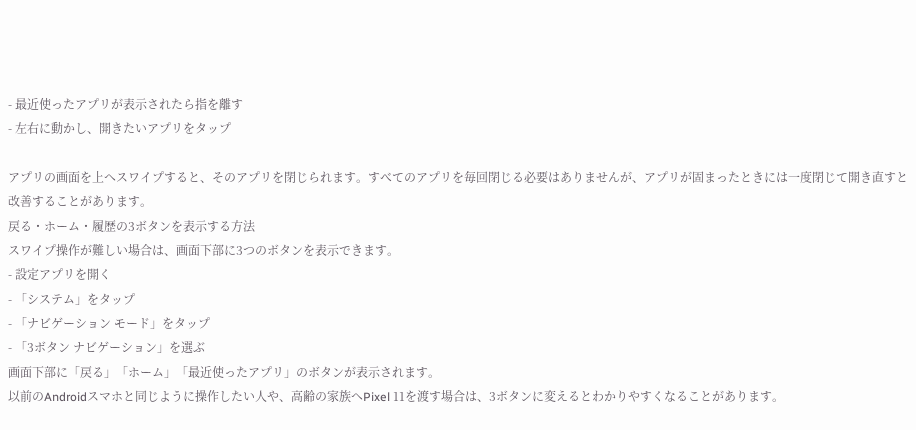- 最近使ったアプリが表示されたら指を離す
- 左右に動かし、開きたいアプリをタップ

アプリの画面を上へスワイプすると、そのアプリを閉じられます。すべてのアプリを毎回閉じる必要はありませんが、アプリが固まったときには一度閉じて開き直すと改善することがあります。
戻る・ホーム・履歴の3ボタンを表示する方法
スワイプ操作が難しい場合は、画面下部に3つのボタンを表示できます。
- 設定アプリを開く
- 「システム」をタップ
- 「ナビゲーション モード」をタップ
- 「3ボタン ナビゲーション」を選ぶ
画面下部に「戻る」「ホーム」「最近使ったアプリ」のボタンが表示されます。
以前のAndroidスマホと同じように操作したい人や、高齢の家族へPixel 11を渡す場合は、3ボタンに変えるとわかりやすくなることがあります。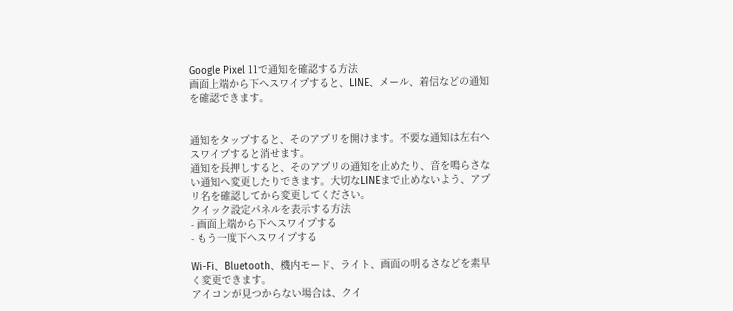Google Pixel 11で通知を確認する方法
画面上端から下へスワイプすると、LINE、メール、着信などの通知を確認できます。


通知をタップすると、そのアプリを開けます。不要な通知は左右へスワイプすると消せます。
通知を長押しすると、そのアプリの通知を止めたり、音を鳴らさない通知へ変更したりできます。大切なLINEまで止めないよう、アプリ名を確認してから変更してください。
クイック設定パネルを表示する方法
- 画面上端から下へスワイプする
- もう一度下へスワイプする

Wi-Fi、Bluetooth、機内モード、ライト、画面の明るさなどを素早く変更できます。
アイコンが見つからない場合は、クイ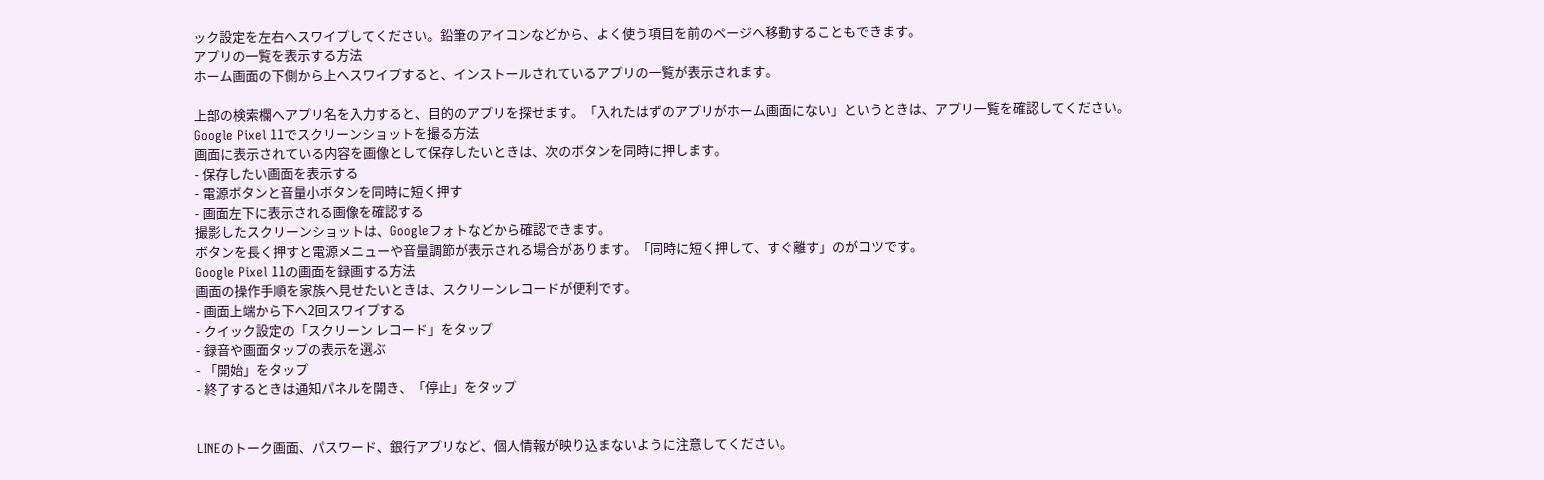ック設定を左右へスワイプしてください。鉛筆のアイコンなどから、よく使う項目を前のページへ移動することもできます。
アプリの一覧を表示する方法
ホーム画面の下側から上へスワイプすると、インストールされているアプリの一覧が表示されます。

上部の検索欄へアプリ名を入力すると、目的のアプリを探せます。「入れたはずのアプリがホーム画面にない」というときは、アプリ一覧を確認してください。
Google Pixel 11でスクリーンショットを撮る方法
画面に表示されている内容を画像として保存したいときは、次のボタンを同時に押します。
- 保存したい画面を表示する
- 電源ボタンと音量小ボタンを同時に短く押す
- 画面左下に表示される画像を確認する
撮影したスクリーンショットは、Googleフォトなどから確認できます。
ボタンを長く押すと電源メニューや音量調節が表示される場合があります。「同時に短く押して、すぐ離す」のがコツです。
Google Pixel 11の画面を録画する方法
画面の操作手順を家族へ見せたいときは、スクリーンレコードが便利です。
- 画面上端から下へ2回スワイプする
- クイック設定の「スクリーン レコード」をタップ
- 録音や画面タップの表示を選ぶ
- 「開始」をタップ
- 終了するときは通知パネルを開き、「停止」をタップ


LINEのトーク画面、パスワード、銀行アプリなど、個人情報が映り込まないように注意してください。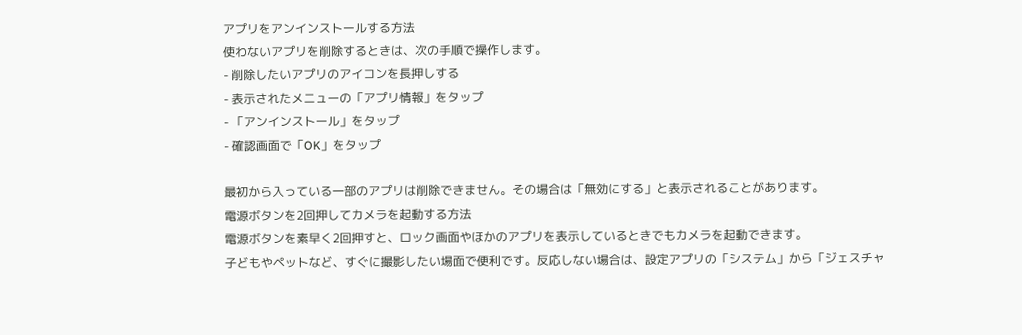アプリをアンインストールする方法
使わないアプリを削除するときは、次の手順で操作します。
- 削除したいアプリのアイコンを長押しする
- 表示されたメニューの「アプリ情報」をタップ
- 「アンインストール」をタップ
- 確認画面で「OK」をタップ

最初から入っている一部のアプリは削除できません。その場合は「無効にする」と表示されることがあります。
電源ボタンを2回押してカメラを起動する方法
電源ボタンを素早く2回押すと、ロック画面やほかのアプリを表示しているときでもカメラを起動できます。
子どもやペットなど、すぐに撮影したい場面で便利です。反応しない場合は、設定アプリの「システム」から「ジェスチャ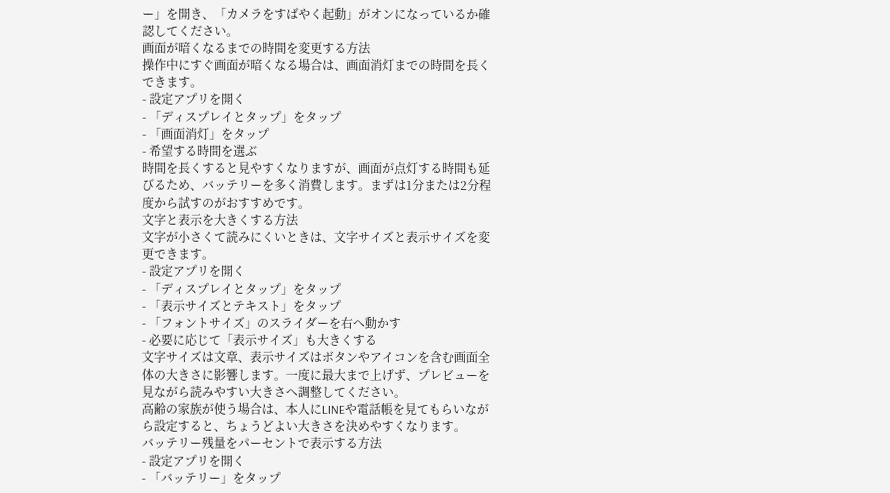ー」を開き、「カメラをすばやく起動」がオンになっているか確認してください。
画面が暗くなるまでの時間を変更する方法
操作中にすぐ画面が暗くなる場合は、画面消灯までの時間を長くできます。
- 設定アプリを開く
- 「ディスプレイとタップ」をタップ
- 「画面消灯」をタップ
- 希望する時間を選ぶ
時間を長くすると見やすくなりますが、画面が点灯する時間も延びるため、バッテリーを多く消費します。まずは1分または2分程度から試すのがおすすめです。
文字と表示を大きくする方法
文字が小さくて読みにくいときは、文字サイズと表示サイズを変更できます。
- 設定アプリを開く
- 「ディスプレイとタップ」をタップ
- 「表示サイズとテキスト」をタップ
- 「フォントサイズ」のスライダーを右へ動かす
- 必要に応じて「表示サイズ」も大きくする
文字サイズは文章、表示サイズはボタンやアイコンを含む画面全体の大きさに影響します。一度に最大まで上げず、プレビューを見ながら読みやすい大きさへ調整してください。
高齢の家族が使う場合は、本人にLINEや電話帳を見てもらいながら設定すると、ちょうどよい大きさを決めやすくなります。
バッテリー残量をパーセントで表示する方法
- 設定アプリを開く
- 「バッテリー」をタップ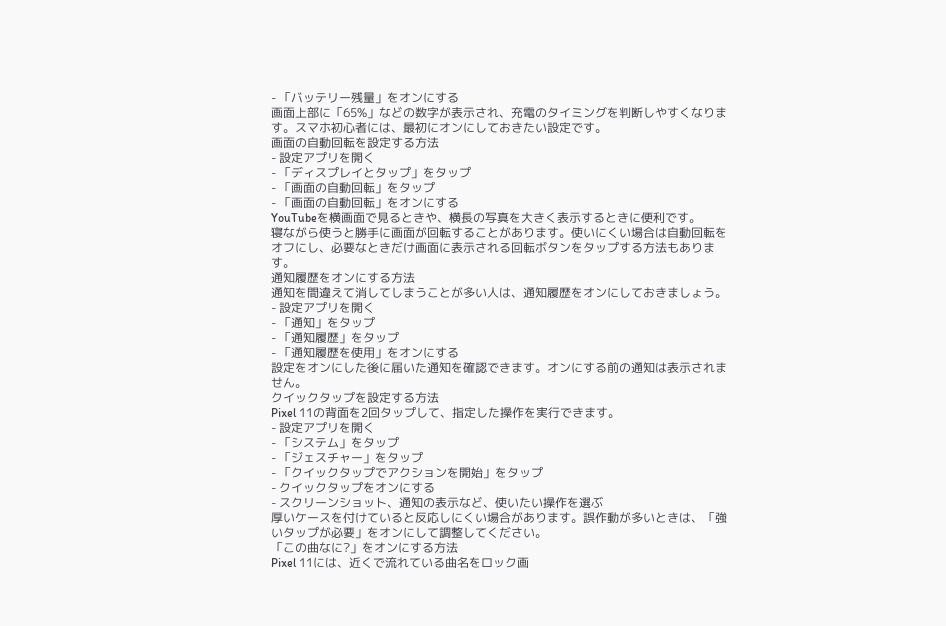- 「バッテリー残量」をオンにする
画面上部に「65%」などの数字が表示され、充電のタイミングを判断しやすくなります。スマホ初心者には、最初にオンにしておきたい設定です。
画面の自動回転を設定する方法
- 設定アプリを開く
- 「ディスプレイとタップ」をタップ
- 「画面の自動回転」をタップ
- 「画面の自動回転」をオンにする
YouTubeを横画面で見るときや、横長の写真を大きく表示するときに便利です。
寝ながら使うと勝手に画面が回転することがあります。使いにくい場合は自動回転をオフにし、必要なときだけ画面に表示される回転ボタンをタップする方法もあります。
通知履歴をオンにする方法
通知を間違えて消してしまうことが多い人は、通知履歴をオンにしておきましょう。
- 設定アプリを開く
- 「通知」をタップ
- 「通知履歴」をタップ
- 「通知履歴を使用」をオンにする
設定をオンにした後に届いた通知を確認できます。オンにする前の通知は表示されません。
クイックタップを設定する方法
Pixel 11の背面を2回タップして、指定した操作を実行できます。
- 設定アプリを開く
- 「システム」をタップ
- 「ジェスチャー」をタップ
- 「クイックタップでアクションを開始」をタップ
- クイックタップをオンにする
- スクリーンショット、通知の表示など、使いたい操作を選ぶ
厚いケースを付けていると反応しにくい場合があります。誤作動が多いときは、「強いタップが必要」をオンにして調整してください。
「この曲なに?」をオンにする方法
Pixel 11には、近くで流れている曲名をロック画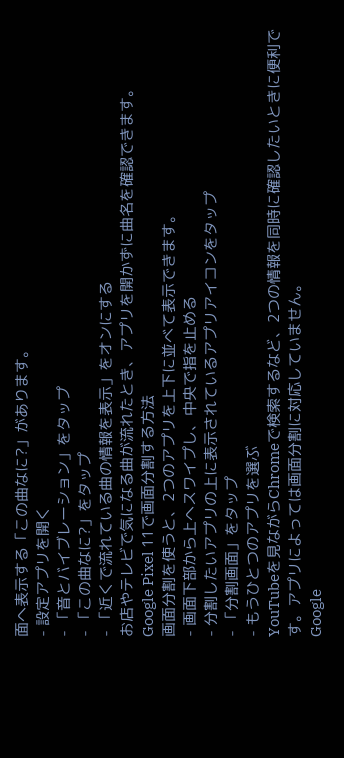面へ表示する「この曲なに?」があります。
- 設定アプリを開く
- 「音とバイブレーション」をタップ
- 「この曲なに?」をタップ
- 「近くで流れている曲の情報を表示」をオンにする
お店やテレビで気になる曲が流れたとき、アプリを開かずに曲名を確認できます。
Google Pixel 11で画面分割する方法
画面分割を使うと、2つのアプリを上下に並べて表示できます。
- 画面下部から上へスワイプし、中央で指を止める
- 分割したいアプリの上に表示されているアプリアイコンをタップ
- 「分割画面」をタップ
- もうひとつのアプリを選ぶ
YouTubeを見ながらChromeで検索するなど、2つの情報を同時に確認したいときに便利です。アプリによっては画面分割に対応していません。
Google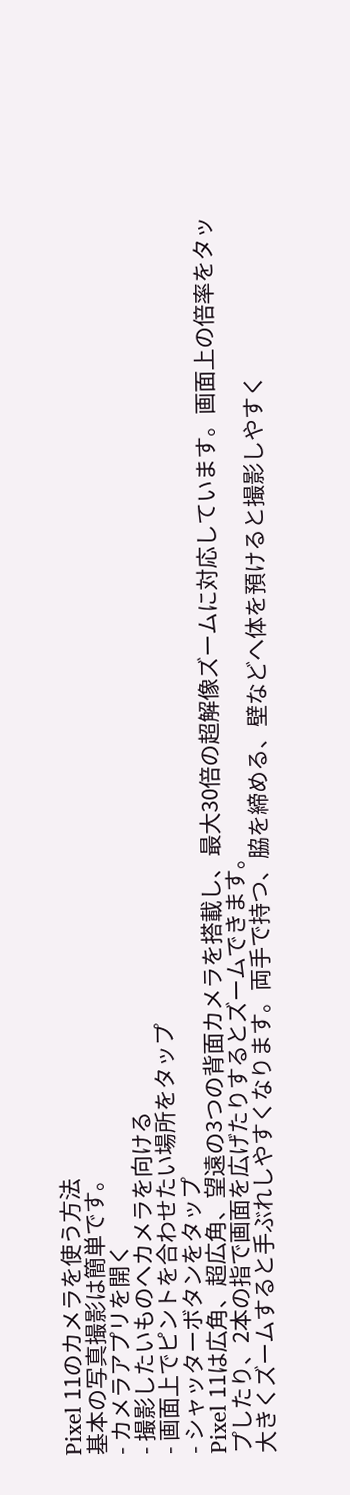Pixel 11のカメラを使う方法
基本の写真撮影は簡単です。
- カメラアプリを開く
- 撮影したいものへカメラを向ける
- 画面上でピントを合わせたい場所をタップ
- シャッターボタンをタップ
Pixel 11は広角、超広角、望遠の3つの背面カメラを搭載し、最大30倍の超解像ズームに対応しています。画面上の倍率をタップしたり、2本の指で画面を広げたりするとズームできます。
大きくズームすると手ぶれしやすくなります。両手で持つ、脇を締める、壁などへ体を預けると撮影しやすく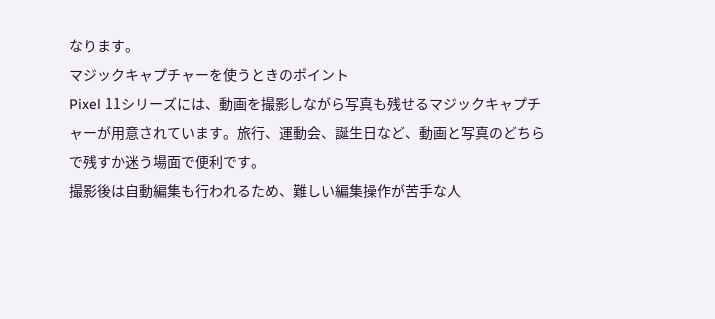なります。
マジックキャプチャーを使うときのポイント
Pixel 11シリーズには、動画を撮影しながら写真も残せるマジックキャプチャーが用意されています。旅行、運動会、誕生日など、動画と写真のどちらで残すか迷う場面で便利です。
撮影後は自動編集も行われるため、難しい編集操作が苦手な人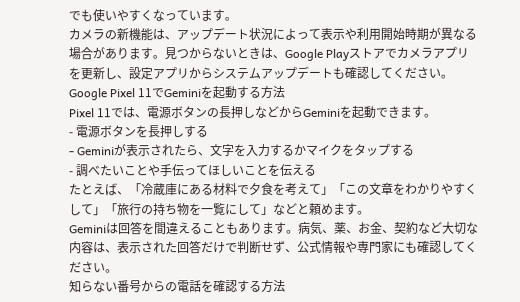でも使いやすくなっています。
カメラの新機能は、アップデート状況によって表示や利用開始時期が異なる場合があります。見つからないときは、Google Playストアでカメラアプリを更新し、設定アプリからシステムアップデートも確認してください。
Google Pixel 11でGeminiを起動する方法
Pixel 11では、電源ボタンの長押しなどからGeminiを起動できます。
- 電源ボタンを長押しする
- Geminiが表示されたら、文字を入力するかマイクをタップする
- 調べたいことや手伝ってほしいことを伝える
たとえば、「冷蔵庫にある材料で夕食を考えて」「この文章をわかりやすくして」「旅行の持ち物を一覧にして」などと頼めます。
Geminiは回答を間違えることもあります。病気、薬、お金、契約など大切な内容は、表示された回答だけで判断せず、公式情報や専門家にも確認してください。
知らない番号からの電話を確認する方法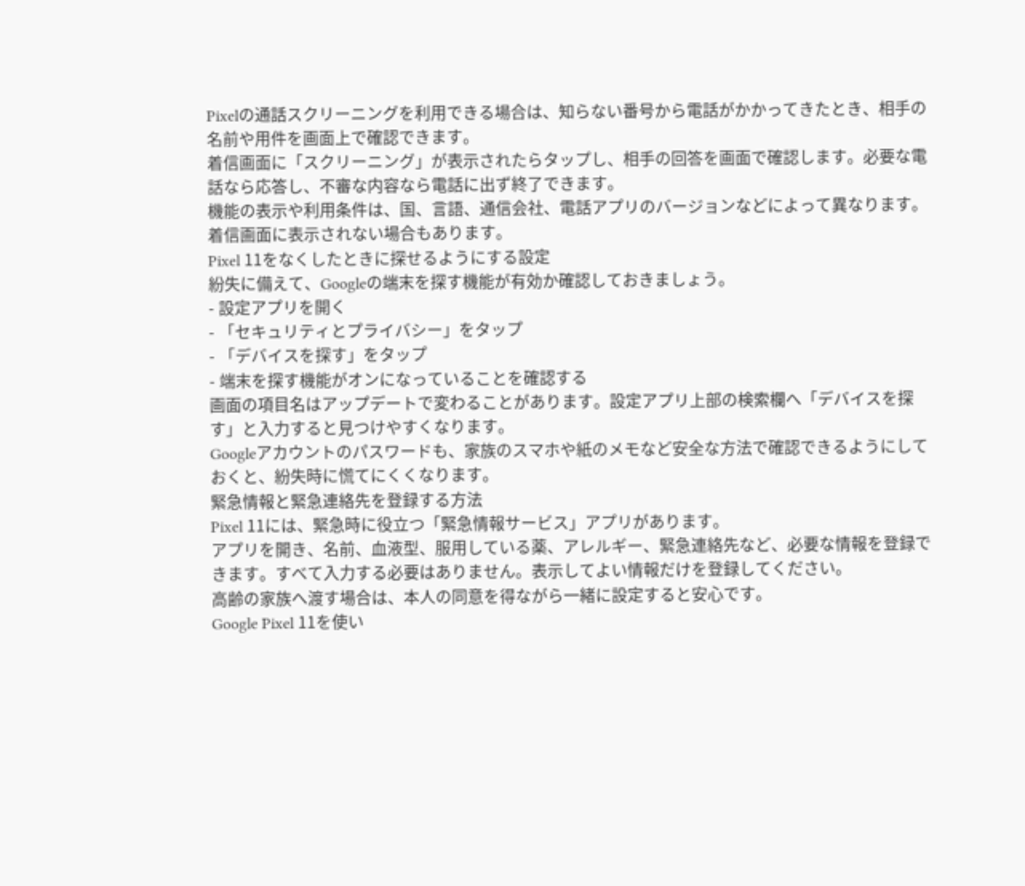Pixelの通話スクリーニングを利用できる場合は、知らない番号から電話がかかってきたとき、相手の名前や用件を画面上で確認できます。
着信画面に「スクリーニング」が表示されたらタップし、相手の回答を画面で確認します。必要な電話なら応答し、不審な内容なら電話に出ず終了できます。
機能の表示や利用条件は、国、言語、通信会社、電話アプリのバージョンなどによって異なります。着信画面に表示されない場合もあります。
Pixel 11をなくしたときに探せるようにする設定
紛失に備えて、Googleの端末を探す機能が有効か確認しておきましょう。
- 設定アプリを開く
- 「セキュリティとプライバシー」をタップ
- 「デバイスを探す」をタップ
- 端末を探す機能がオンになっていることを確認する
画面の項目名はアップデートで変わることがあります。設定アプリ上部の検索欄へ「デバイスを探す」と入力すると見つけやすくなります。
Googleアカウントのパスワードも、家族のスマホや紙のメモなど安全な方法で確認できるようにしておくと、紛失時に慌てにくくなります。
緊急情報と緊急連絡先を登録する方法
Pixel 11には、緊急時に役立つ「緊急情報サービス」アプリがあります。
アプリを開き、名前、血液型、服用している薬、アレルギー、緊急連絡先など、必要な情報を登録できます。すべて入力する必要はありません。表示してよい情報だけを登録してください。
高齢の家族へ渡す場合は、本人の同意を得ながら一緒に設定すると安心です。
Google Pixel 11を使い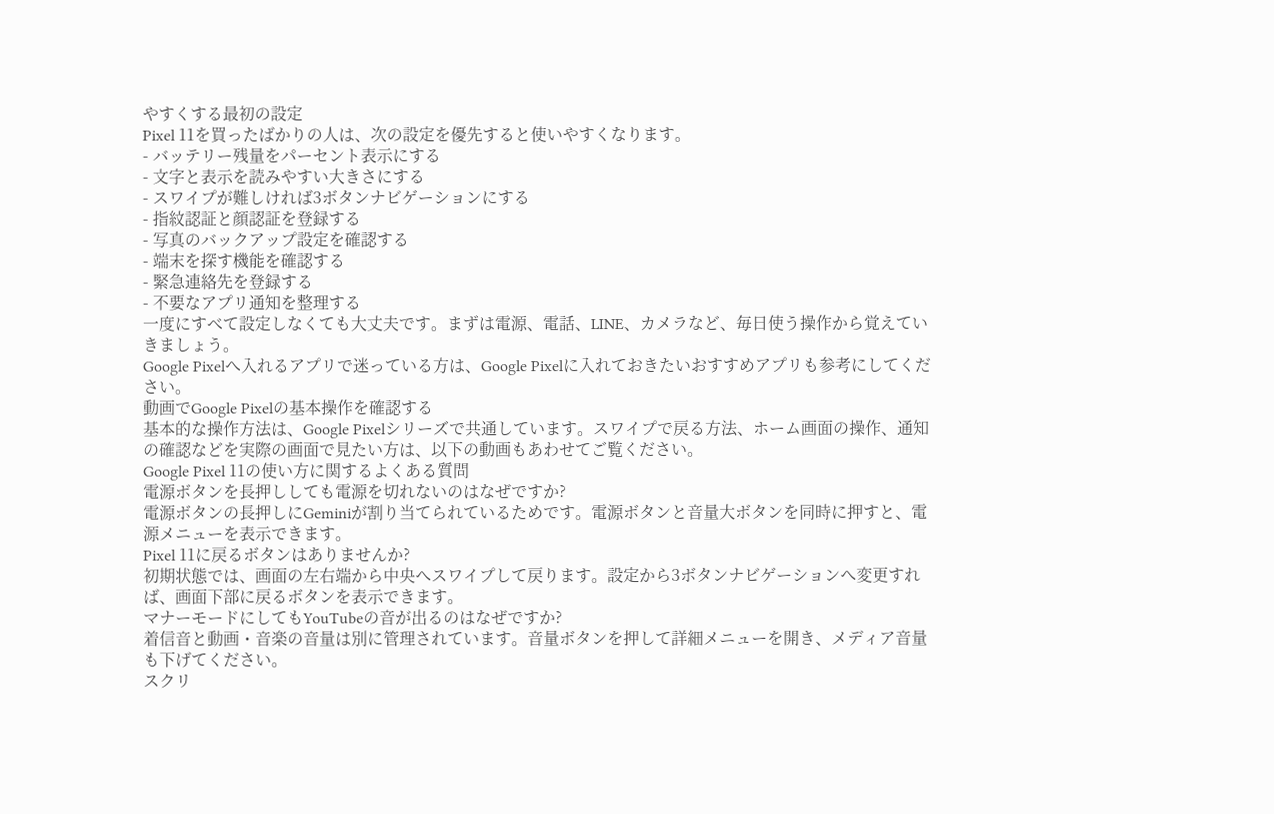やすくする最初の設定
Pixel 11を買ったばかりの人は、次の設定を優先すると使いやすくなります。
- バッテリー残量をパーセント表示にする
- 文字と表示を読みやすい大きさにする
- スワイプが難しければ3ボタンナビゲーションにする
- 指紋認証と顔認証を登録する
- 写真のバックアップ設定を確認する
- 端末を探す機能を確認する
- 緊急連絡先を登録する
- 不要なアプリ通知を整理する
一度にすべて設定しなくても大丈夫です。まずは電源、電話、LINE、カメラなど、毎日使う操作から覚えていきましょう。
Google Pixelへ入れるアプリで迷っている方は、Google Pixelに入れておきたいおすすめアプリも参考にしてください。
動画でGoogle Pixelの基本操作を確認する
基本的な操作方法は、Google Pixelシリーズで共通しています。スワイプで戻る方法、ホーム画面の操作、通知の確認などを実際の画面で見たい方は、以下の動画もあわせてご覧ください。
Google Pixel 11の使い方に関するよくある質問
電源ボタンを長押ししても電源を切れないのはなぜですか?
電源ボタンの長押しにGeminiが割り当てられているためです。電源ボタンと音量大ボタンを同時に押すと、電源メニューを表示できます。
Pixel 11に戻るボタンはありませんか?
初期状態では、画面の左右端から中央へスワイプして戻ります。設定から3ボタンナビゲーションへ変更すれば、画面下部に戻るボタンを表示できます。
マナーモードにしてもYouTubeの音が出るのはなぜですか?
着信音と動画・音楽の音量は別に管理されています。音量ボタンを押して詳細メニューを開き、メディア音量も下げてください。
スクリ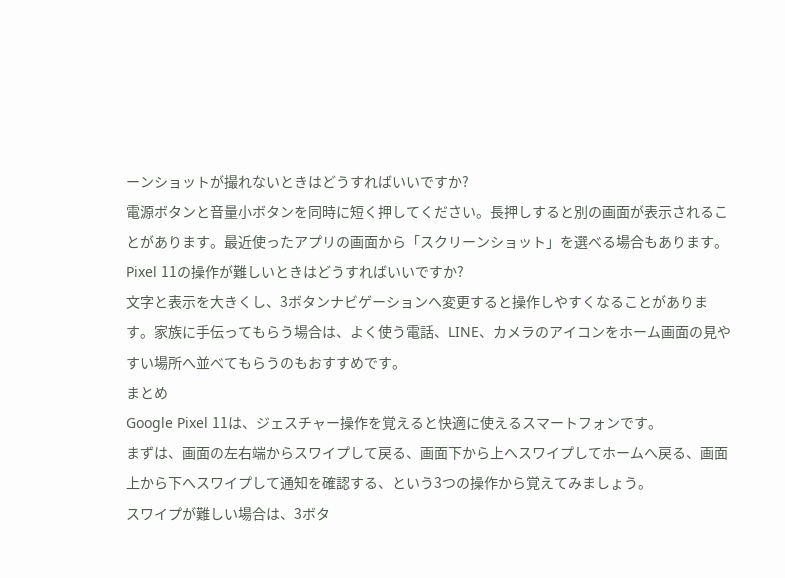ーンショットが撮れないときはどうすればいいですか?
電源ボタンと音量小ボタンを同時に短く押してください。長押しすると別の画面が表示されることがあります。最近使ったアプリの画面から「スクリーンショット」を選べる場合もあります。
Pixel 11の操作が難しいときはどうすればいいですか?
文字と表示を大きくし、3ボタンナビゲーションへ変更すると操作しやすくなることがあります。家族に手伝ってもらう場合は、よく使う電話、LINE、カメラのアイコンをホーム画面の見やすい場所へ並べてもらうのもおすすめです。
まとめ
Google Pixel 11は、ジェスチャー操作を覚えると快適に使えるスマートフォンです。
まずは、画面の左右端からスワイプして戻る、画面下から上へスワイプしてホームへ戻る、画面上から下へスワイプして通知を確認する、という3つの操作から覚えてみましょう。
スワイプが難しい場合は、3ボタ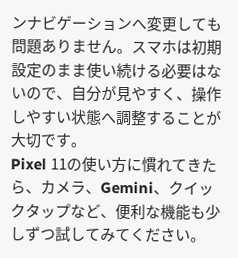ンナビゲーションへ変更しても問題ありません。スマホは初期設定のまま使い続ける必要はないので、自分が見やすく、操作しやすい状態へ調整することが大切です。
Pixel 11の使い方に慣れてきたら、カメラ、Gemini、クイックタップなど、便利な機能も少しずつ試してみてください。